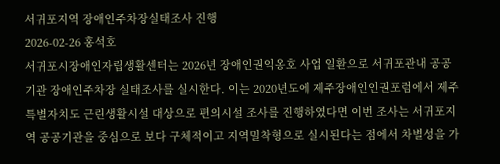서귀포지역 장애인주차장실태조사 진행
2026-02-26 홍석호
서귀포시장애인자립생활센터는 2026년 장애인권익옹호 사업 일환으로 서귀포관내 공공기관 장애인주차장 실태조사를 실시한다. 이는 2020년도에 제주장애인인권포럼에서 제주특별자치도 근린생활시설 대상으로 편의시설 조사를 진행하였다면 이번 조사는 서귀포지역 공공기관을 중심으로 보다 구체적이고 지역밀착형으로 실시된다는 점에서 차별성을 가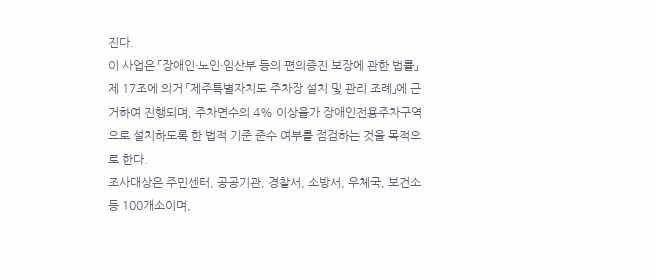진다.
이 사업은 「장애인·노인·임산부 등의 편의증진 보장에 관한 법률」 제 17조에 의거 「제주특별자치도 주차장 설치 및 관리 조례」에 근거하여 진행되며, 주차면수의 4% 이상을가 장애인전용주차구역으로 설치하도록 한 법적 기준 준수 여부를 점검하는 것을 목적으로 한다.
조사대상은 주민센터, 공공기관, 경찰서, 소방서, 우체국, 보건소 등 100개소이며,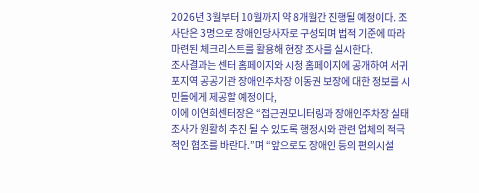2026년 3월부터 10월까지 약 8개월간 진행될 예정이다. 조사단은 3명으로 장애인당사자로 구성되며 법적 기준에 따라 마련된 체크리스트를 활용해 현장 조사를 실시한다.
조사결과는 센터 홈페이지와 시청 홈페이지에 공개하여 서귀포지역 공공기관 장애인주차장 이동권 보장에 대한 정보를 시민들에게 제공할 예정이다,
이에 이연희센터장은 “접근권모니터링과 장애인주차장 실태 조사가 원활히 추진 될 수 있도록 행정시와 관련 업체의 적극적인 협조를 바란다.”며 “앞으로도 장애인 등의 편의시설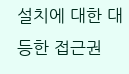설치에 대한 대등한 접근권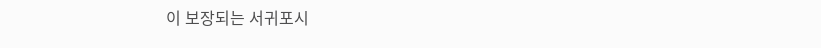이 보장되는 서귀포시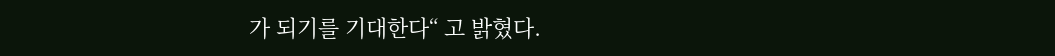가 되기를 기대한다“ 고 밝혔다.